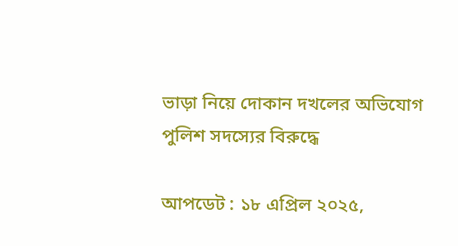ভাড়া নিয়ে দোকান দখলের অভিযোগ পুলিশ সদস্যের বিরুদ্ধে

আপডেট : ১৮ এপ্রিল ২০২৫,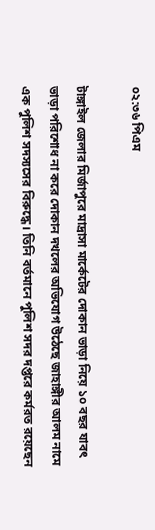০২:৩৬ পিএম

টাঙ্গাইল জেলার মির্জাপুরে মাদ্রাসা মার্কেটের দোকান ভাড়া নিয়ে ১০ বছর যাবৎ ভাড়া পরিশোধ না করে দোকান দখলের অভিযোগ উঠেছে জাহাঙ্গীর আলম নামে এক পুলিশ সদস্যসের বিরুদ্ধে। তিনি বর্তমানে পুলিশ সদর দপ্তরে কর্মরত রয়েছেন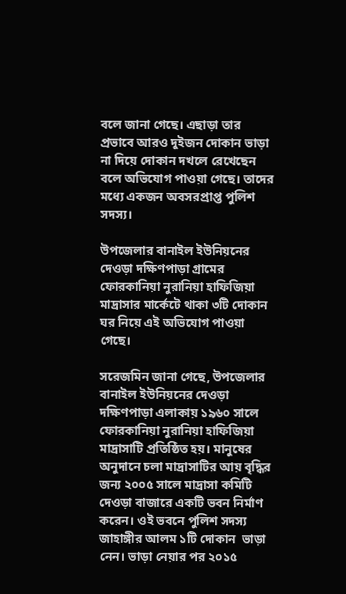বলে জানা গেছে। এছাড়া তার প্রভাবে আরও দুইজন দোকান ভাড়া না দিয়ে দোকান দখলে রেখেছেন বলে অভিযোগ পাওয়া গেছে। তাদের মধ্যে একজন অবসরপ্রাপ্ত পুলিশ সদস্য।

উপজেলার বানাইল ইউনিয়নের দেওড়া দক্ষিণপাড়া গ্রামের ফোরকানিয়া নুরানিয়া হাফিজিয়া মাদ্রাসার মার্কেটে থাকা ৩টি দোকান ঘর নিয়ে এই অভিযোগ পাওয়া গেছে।

সরেজমিন জানা গেছে, উপজেলার বানাইল ইউনিয়নের দেওড়া দক্ষিণপাড়া এলাকায় ১৯৬০ সালে ফোরকানিয়া নুরানিয়া হাফিজিয়া মাদ্রাসাটি প্রতিষ্ঠিত হয়। মানুষের অনুদানে চলা মাদ্রাসাটির আয় বৃদ্ধির জন্য ২০০৫ সালে মাদ্রাসা কমিটি দেওড়া বাজারে একটি ভবন নির্মাণ করেন। ওই ভবনে পুলিশ সদস্য জাহাঙ্গীর আলম ১টি দোকান  ভাড়া নেন। ভাড়া নেয়ার পর ২০১৫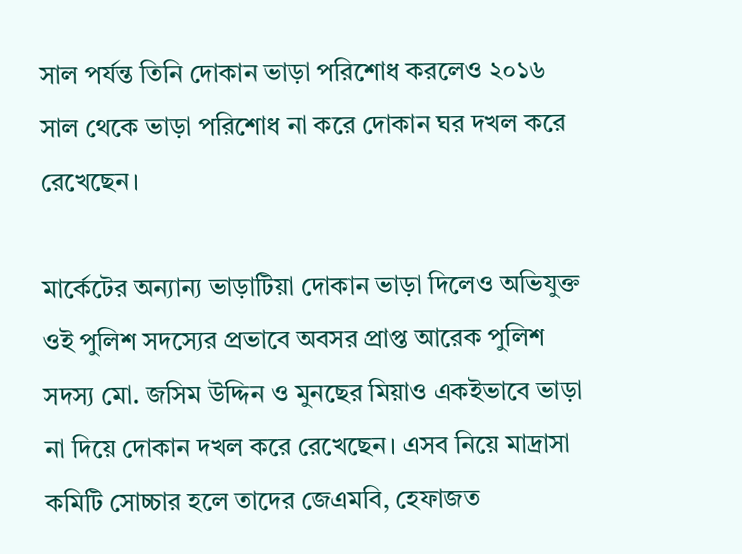সাল পর্যন্ত তিনি দোকান ভাড়া পরিশোধ করলেও ২০১৬ সাল থেকে ভাড়া পরিশোধ না করে দোকান ঘর দখল করে রেখেছেন।

মার্কেটের অন্যান্য ভাড়াটিয়া দোকান ভাড়া দিলেও অভিযুক্ত ওই পুলিশ সদস্যের প্রভাবে অবসর প্রাপ্ত আরেক পুলিশ সদস্য মো. জসিম উদ্দিন ও মুনছের মিয়াও একইভাবে ভাড়া না দিয়ে দোকান দখল করে রেখেছেন। এসব নিয়ে মাদ্রাসা কমিটি সোচ্চার হলে তাদের জেএমবি, হেফাজত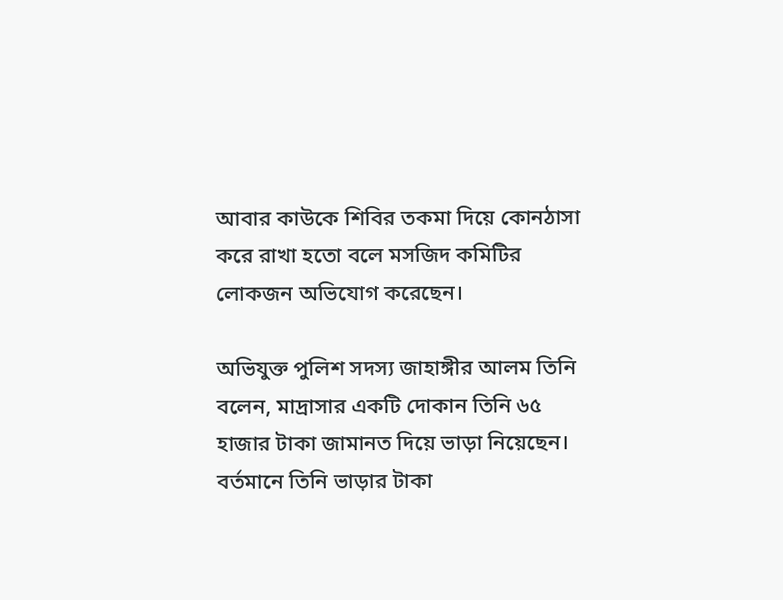আবার কাউকে শিবির তকমা দিয়ে কোনঠাসা করে রাখা হতো বলে মসজিদ কমিটির লোকজন অভিযোগ করেছেন।

অভিযুক্ত পুলিশ সদস্য জাহাঙ্গীর আলম তিনি বলেন, মাদ্রাসার একটি দোকান তিনি ৬৫ হাজার টাকা জামানত দিয়ে ভাড়া নিয়েছেন। বর্তমানে তিনি ভাড়ার টাকা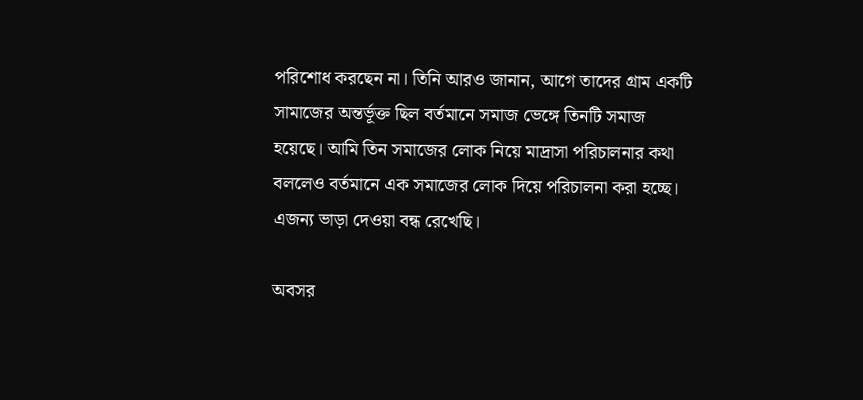পরিশোধ করছেন না। তিনি আরও জানান, আগে তাদের গ্রাম একটি সামাজের অন্তর্ভূক্ত ছিল বর্তমানে সমাজ ভেঙ্গে তিনটি সমাজ হয়েছে। আমি তিন সমাজের লোক নিয়ে মাদ্রাসা পরিচালনার কথা বললেও বর্তমানে এক সমাজের লোক দিয়ে পরিচালনা করা হচ্ছে। এজন্য ভাড়া দেওয়া বন্ধ রেখেছি।

অবসর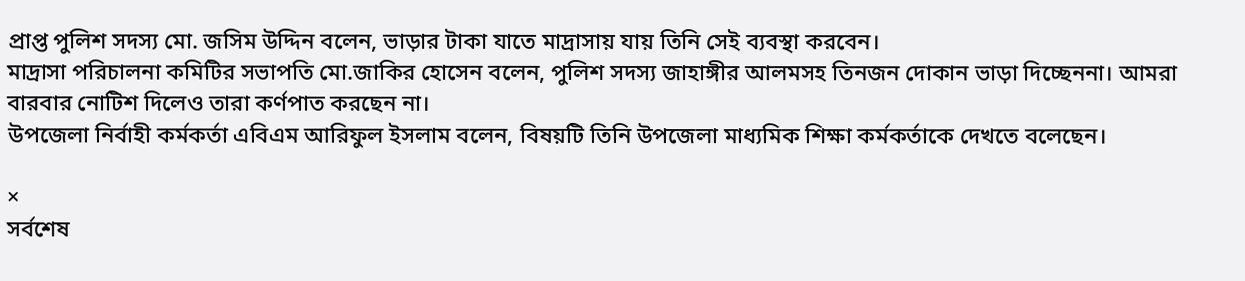প্রাপ্ত পুলিশ সদস্য মো. জসিম উদ্দিন বলেন, ভাড়ার টাকা যাতে মাদ্রাসায় যায় তিনি সেই ব্যবস্থা করবেন।
মাদ্রাসা পরিচালনা কমিটির সভাপতি মো.জাকির হোসেন বলেন, পুলিশ সদস্য জাহাঙ্গীর আলমসহ তিনজন দোকান ভাড়া দিচ্ছেননা। আমরা বারবার নোটিশ দিলেও তারা কর্ণপাত করছেন না।
উপজেলা নির্বাহী কর্মকর্তা এবিএম আরিফুল ইসলাম বলেন, বিষয়টি তিনি উপজেলা মাধ্যমিক শিক্ষা কর্মকর্তাকে দেখতে বলেছেন।

×
সর্বশেষ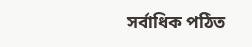সর্বাধিক পঠিত